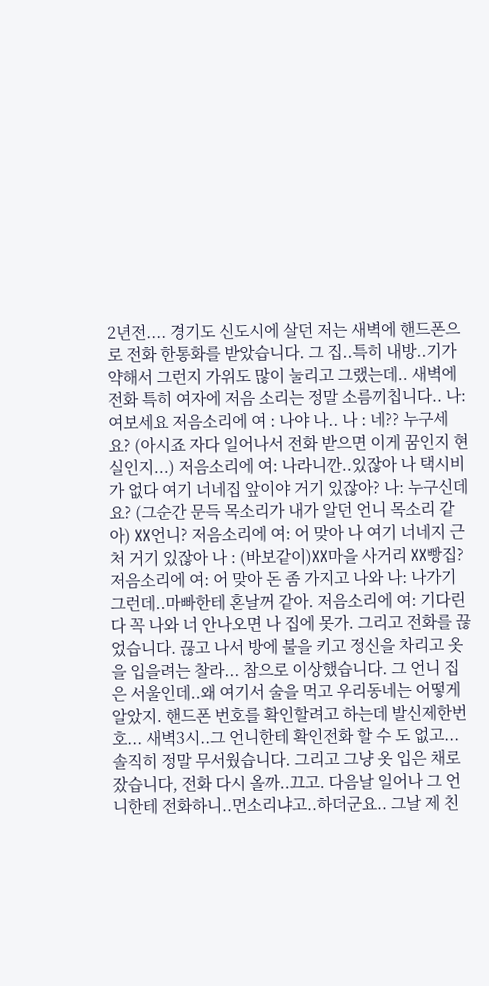2년전.... 경기도 신도시에 살던 저는 새벽에 핸드폰으로 전화 한통화를 받았습니다. 그 집..특히 내방..기가 약해서 그런지 가위도 많이 눌리고 그랬는데.. 새벽에 전화 특히 여자에 저음 소리는 정말 소름끼칩니다.. 나: 여보세요 저음소리에 여 : 나야 나.. 나 : 네?? 누구세요? (아시죠 자다 일어나서 전화 받으면 이게 꿈인지 현실인지...) 저음소리에 여: 나라니깐..있잖아 나 택시비가 없다 여기 너네집 앞이야 거기 있잖아? 나: 누구신데요? (그순간 문득 목소리가 내가 알던 언니 목소리 같아) XX언니? 저음소리에 여: 어 맞아 나 여기 너네지 근처 거기 있잖아 나 : (바보같이)XX마을 사거리 XX빵집? 저음소리에 여: 어 맞아 돈 좀 가지고 나와 나: 나가기 그런데..마빠한테 혼날꺼 같아. 저음소리에 여: 기다린다 꼭 나와 너 안나오면 나 집에 못가. 그리고 전화를 끊었습니다. 끊고 나서 방에 불을 키고 정신을 차리고 옷을 입을려는 찰라... 참으로 이상했습니다. 그 언니 집은 서울인데..왜 여기서 술을 먹고 우리동네는 어떻게 알았지. 핸드폰 번호를 확인할려고 하는데 발신제한번호... 새벽3시..그 언니한테 확인전화 할 수 도 없고... 솔직히 정말 무서웠습니다. 그리고 그냥 옷 입은 채로 잤습니다, 전화 다시 올까..끄고. 다음날 일어나 그 언니한테 전화하니..먼소리냐고..하더군요.. 그날 제 친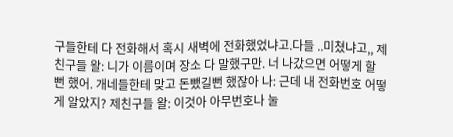구들한테 다 전화해서 혹시 새벽에 전화했었냐고.다들 ..미쳤냐고,, 제친구들 왈: 니가 이름이며 장소 다 말했구만. 너 나갔으면 어떻게 할 뻔 했어. 개네들한테 맞고 돈뺐길뻔 했잖아 나: 근데 내 전화번호 어떻게 알았지? 제친구들 왈: 이것아 아무번호나 눌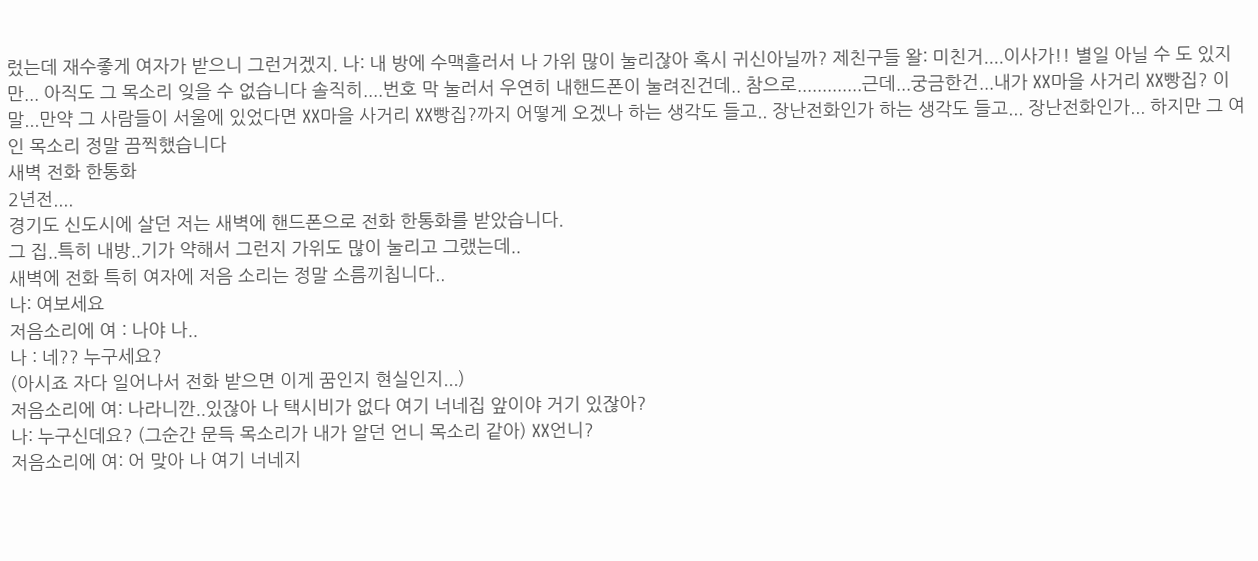렀는데 재수좋게 여자가 받으니 그런거겠지. 나: 내 방에 수맥흘러서 나 가위 많이 눌리잖아 혹시 귀신아닐까? 제친구들 왈: 미친거....이사가!! 별일 아닐 수 도 있지만... 아직도 그 목소리 잊을 수 없습니다 솔직히....번호 막 눌러서 우연히 내핸드폰이 눌려진건데.. 참으로.............근데...궁금한건...내가 XX마을 사거리 XX빵집? 이말...만약 그 사람들이 서울에 있었다면 XX마을 사거리 XX빵집?까지 어떻게 오겠나 하는 생각도 들고.. 장난전화인가 하는 생각도 들고... 장난전화인가... 하지만 그 여인 목소리 정말 끔찍했습니다
새벽 전화 한통화
2년전....
경기도 신도시에 살던 저는 새벽에 핸드폰으로 전화 한통화를 받았습니다.
그 집..특히 내방..기가 약해서 그런지 가위도 많이 눌리고 그랬는데..
새벽에 전화 특히 여자에 저음 소리는 정말 소름끼칩니다..
나: 여보세요
저음소리에 여 : 나야 나..
나 : 네?? 누구세요?
(아시죠 자다 일어나서 전화 받으면 이게 꿈인지 현실인지...)
저음소리에 여: 나라니깐..있잖아 나 택시비가 없다 여기 너네집 앞이야 거기 있잖아?
나: 누구신데요? (그순간 문득 목소리가 내가 알던 언니 목소리 같아) XX언니?
저음소리에 여: 어 맞아 나 여기 너네지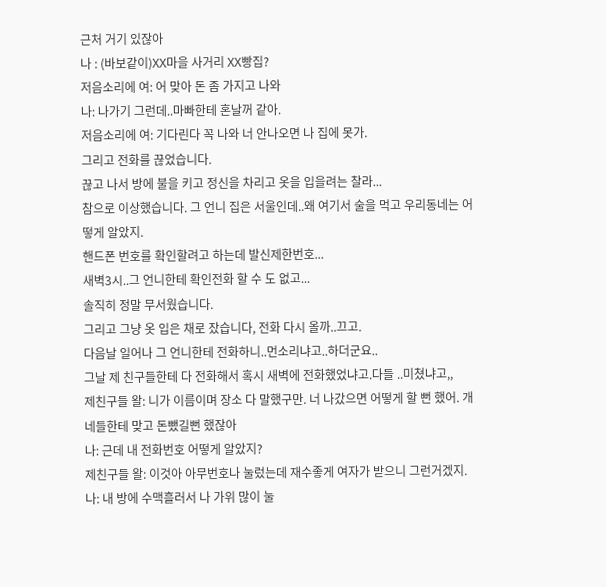근처 거기 있잖아
나 : (바보같이)XX마을 사거리 XX빵집?
저음소리에 여: 어 맞아 돈 좀 가지고 나와
나: 나가기 그런데..마빠한테 혼날꺼 같아.
저음소리에 여: 기다린다 꼭 나와 너 안나오면 나 집에 못가.
그리고 전화를 끊었습니다.
끊고 나서 방에 불을 키고 정신을 차리고 옷을 입을려는 찰라...
참으로 이상했습니다. 그 언니 집은 서울인데..왜 여기서 술을 먹고 우리동네는 어떻게 알았지.
핸드폰 번호를 확인할려고 하는데 발신제한번호...
새벽3시..그 언니한테 확인전화 할 수 도 없고...
솔직히 정말 무서웠습니다.
그리고 그냥 옷 입은 채로 잤습니다, 전화 다시 올까..끄고.
다음날 일어나 그 언니한테 전화하니..먼소리냐고..하더군요..
그날 제 친구들한테 다 전화해서 혹시 새벽에 전화했었냐고.다들 ..미쳤냐고,,
제친구들 왈: 니가 이름이며 장소 다 말했구만. 너 나갔으면 어떻게 할 뻔 했어. 개네들한테 맞고 돈뺐길뻔 했잖아
나: 근데 내 전화번호 어떻게 알았지?
제친구들 왈: 이것아 아무번호나 눌렀는데 재수좋게 여자가 받으니 그런거겠지.
나: 내 방에 수맥흘러서 나 가위 많이 눌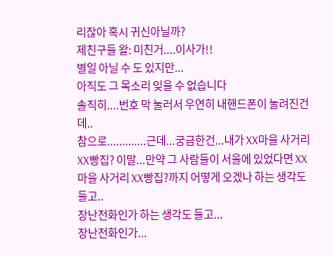리잖아 혹시 귀신아닐까?
제친구들 왈: 미친거....이사가!!
별일 아닐 수 도 있지만...
아직도 그 목소리 잊을 수 없습니다
솔직히....번호 막 눌러서 우연히 내핸드폰이 눌려진건데..
참으로.............근데...궁금한건...내가 XX마을 사거리 XX빵집? 이말...만약 그 사람들이 서울에 있었다면 XX마을 사거리 XX빵집?까지 어떻게 오겠나 하는 생각도 들고..
장난전화인가 하는 생각도 들고...
장난전화인가...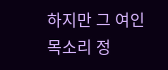하지만 그 여인 목소리 정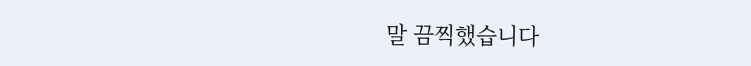말 끔찍했습니다